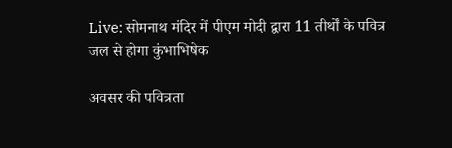Live: सोमनाथ मंदिर में पीएम मोदी द्वारा 11 तीर्थों के पवित्र जल से होगा कुंभाभिषेक

अवसर की पवित्रता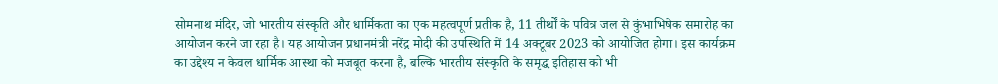सोमनाथ मंदिर, जो भारतीय संस्कृति और धार्मिकता का एक महत्वपूर्ण प्रतीक है, 11 तीर्थों के पवित्र जल से कुंभाभिषेक समारोह का आयोजन करने जा रहा है। यह आयोजन प्रधानमंत्री नरेंद्र मोदी की उपस्थिति में 14 अक्टूबर 2023 को आयोजित होगा। इस कार्यक्रम का उद्देश्य न केवल धार्मिक आस्था को मजबूत करना है, बल्कि भारतीय संस्कृति के समृद्ध इतिहास को भी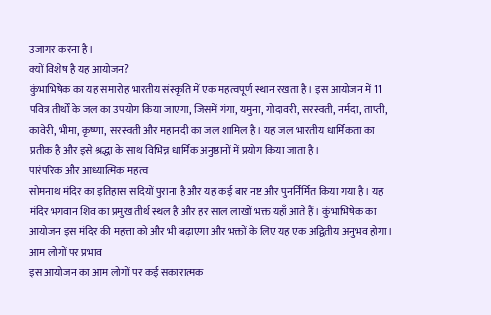उजागर करना है।
क्यों विशेष है यह आयोजन?
कुंभाभिषेक का यह समारोह भारतीय संस्कृति में एक महत्वपूर्ण स्थान रखता है। इस आयोजन में 11 पवित्र तीर्थों के जल का उपयोग किया जाएगा, जिसमें गंगा, यमुना, गोदावरी, सरस्वती, नर्मदा, ताप्ती, कावेरी, भीमा, कृष्णा, सरस्वती और महानदी का जल शामिल है। यह जल भारतीय धार्मिकता का प्रतीक है और इसे श्रद्धा के साथ विभिन्न धार्मिक अनुष्ठानों में प्रयोग किया जाता है।
पारंपरिक और आध्यात्मिक महत्व
सोमनाथ मंदिर का इतिहास सदियों पुराना है और यह कई बार नष्ट और पुनर्निर्मित किया गया है। यह मंदिर भगवान शिव का प्रमुख तीर्थ स्थल है और हर साल लाखों भक्त यहाँ आते हैं। कुंभाभिषेक का आयोजन इस मंदिर की महत्ता को और भी बढ़ाएगा और भक्तों के लिए यह एक अद्वितीय अनुभव होगा।
आम लोगों पर प्रभाव
इस आयोजन का आम लोगों पर कई सकारात्मक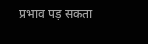प्रभाव पड़ सकता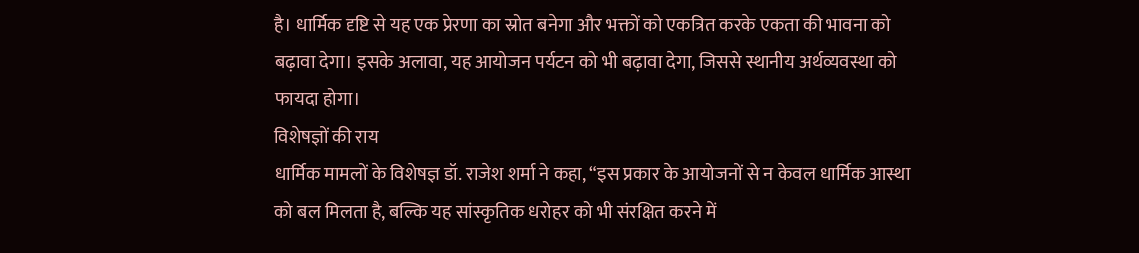है। धार्मिक दृष्टि से यह एक प्रेरणा का स्रोत बनेगा और भक्तों को एकत्रित करके एकता की भावना को बढ़ावा देगा। इसके अलावा, यह आयोजन पर्यटन को भी बढ़ावा देगा, जिससे स्थानीय अर्थव्यवस्था को फायदा होगा।
विशेषज्ञों की राय
धार्मिक मामलों के विशेषज्ञ डॉ. राजेश शर्मा ने कहा, “इस प्रकार के आयोजनों से न केवल धार्मिक आस्था को बल मिलता है, बल्कि यह सांस्कृतिक धरोहर को भी संरक्षित करने में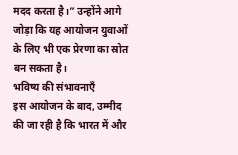मदद करता है।” उन्होंने आगे जोड़ा कि यह आयोजन युवाओं के लिए भी एक प्रेरणा का स्रोत बन सकता है।
भविष्य की संभावनाएँ
इस आयोजन के बाद, उम्मीद की जा रही है कि भारत में और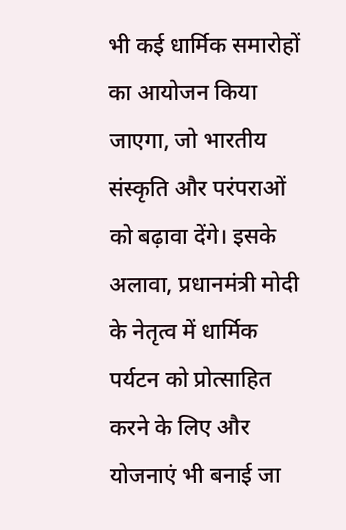भी कई धार्मिक समारोहों का आयोजन किया जाएगा, जो भारतीय संस्कृति और परंपराओं को बढ़ावा देंगे। इसके अलावा, प्रधानमंत्री मोदी के नेतृत्व में धार्मिक पर्यटन को प्रोत्साहित करने के लिए और योजनाएं भी बनाई जा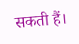सकती हैं।